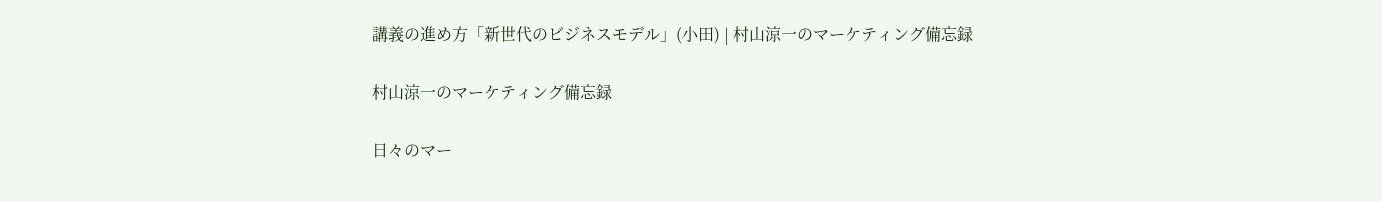講義の進め方「新世代のビジネスモデル」(小田) | 村山涼一のマーケティング備忘録

村山涼一のマーケティング備忘録

日々のマー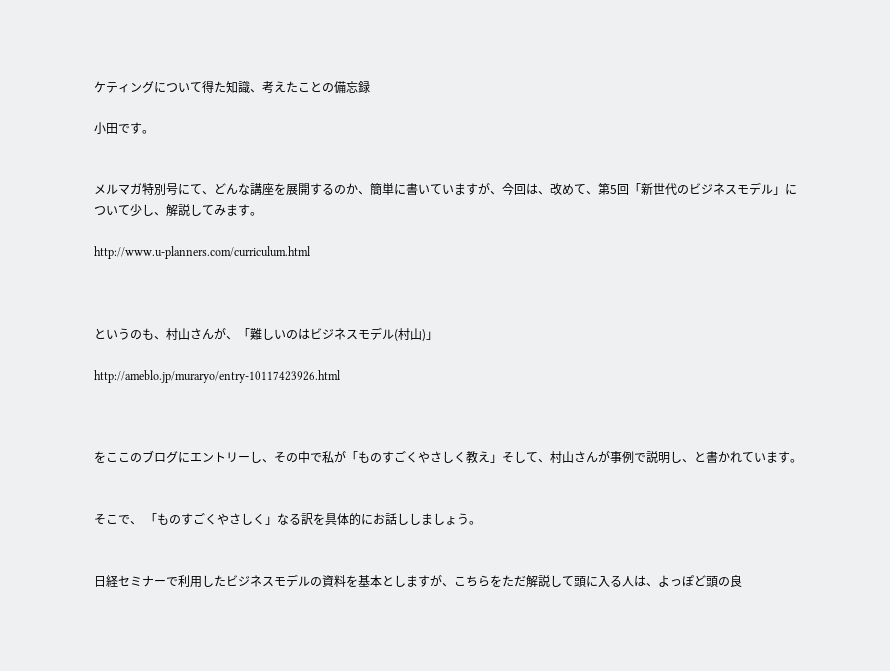ケティングについて得た知識、考えたことの備忘録

小田です。


メルマガ特別号にて、どんな講座を展開するのか、簡単に書いていますが、今回は、改めて、第5回「新世代のビジネスモデル」について少し、解説してみます。

http://www.u-planners.com/curriculum.html



というのも、村山さんが、「難しいのはビジネスモデル(村山)」

http://ameblo.jp/muraryo/entry-10117423926.html



をここのブログにエントリーし、その中で私が「ものすごくやさしく教え」そして、村山さんが事例で説明し、と書かれています。


そこで、 「ものすごくやさしく」なる訳を具体的にお話ししましょう。


日経セミナーで利用したビジネスモデルの資料を基本としますが、こちらをただ解説して頭に入る人は、よっぽど頭の良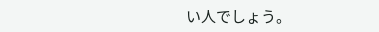い人でしょう。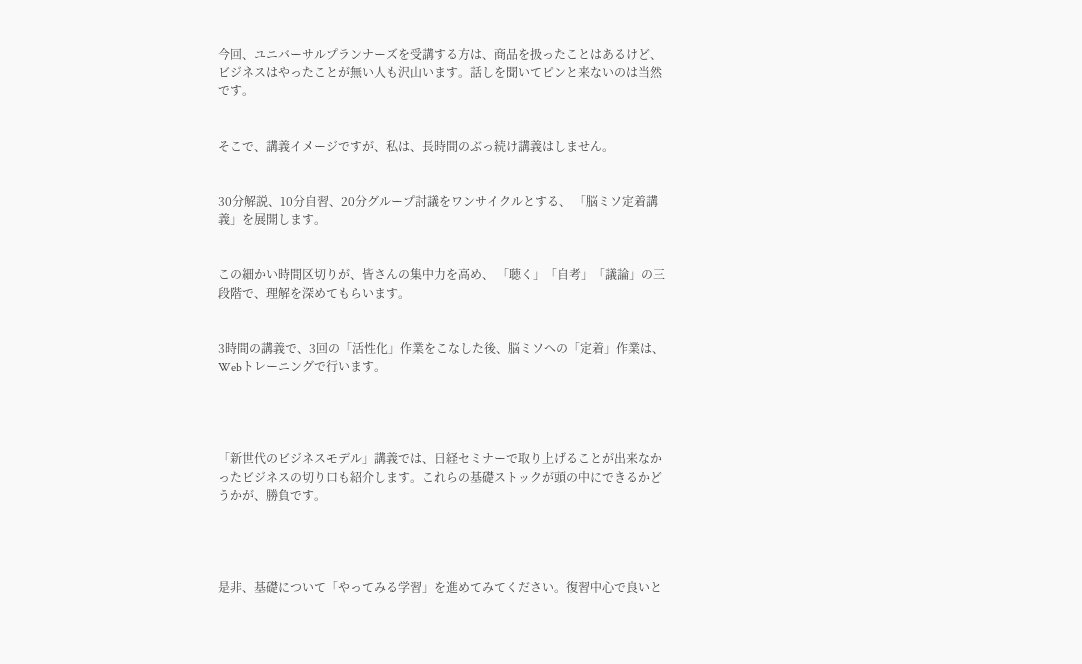今回、ユニバーサルプランナーズを受講する方は、商品を扱ったことはあるけど、ビジネスはやったことが無い人も沢山います。話しを聞いてピンと来ないのは当然です。


そこで、講義イメージですが、私は、長時間のぶっ続け講義はしません。


30分解説、10分自習、20分グループ討議をワンサイクルとする、 「脳ミソ定着講義」を展開します。


この細かい時間区切りが、皆さんの集中力を高め、 「聴く」「自考」「議論」の三段階で、理解を深めてもらいます。


3時間の講義で、3回の「活性化」作業をこなした後、脳ミソへの「定着」作業は、Webトレーニングで行います。




「新世代のビジネスモデル」講義では、日経セミナーで取り上げることが出来なかったビジネスの切り口も紹介します。これらの基礎ストックが頭の中にできるかどうかが、勝負です。




是非、基礎について「やってみる学習」を進めてみてください。復習中心で良いと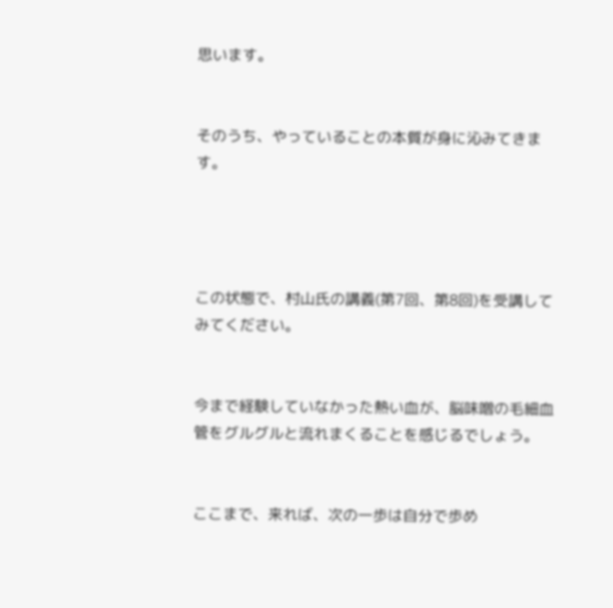思います。


そのうち、やっていることの本質が身に沁みてきます。




この状態で、村山氏の講義(第7回、第8回)を受講してみてください。


今まで経験していなかった熱い血が、脳味噌の毛細血管をグルグルと流れまくることを感じるでしょう。


ここまで、来れば、次の一歩は自分で歩め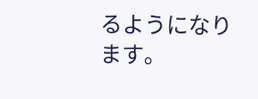るようになります。